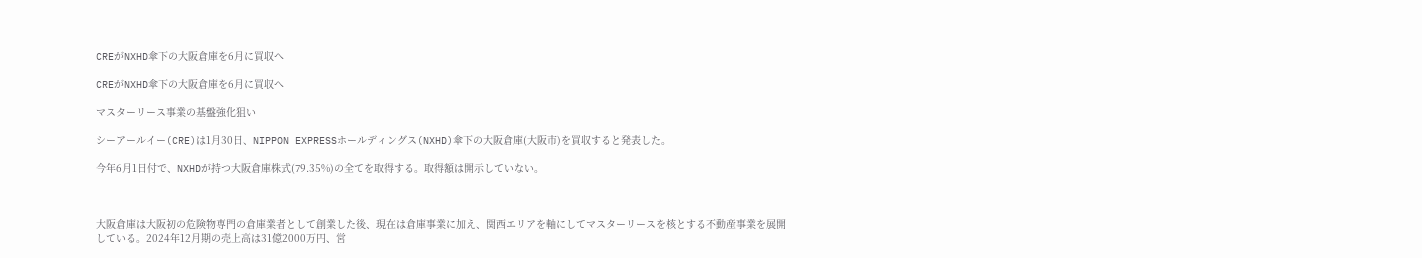CREがNXHD傘下の大阪倉庫を6月に買収へ

CREがNXHD傘下の大阪倉庫を6月に買収へ

マスターリース事業の基盤強化狙い

シーアールイー(CRE)は1月30日、NIPPON EXPRESSホールディングス(NXHD)傘下の大阪倉庫(大阪市)を買収すると発表した。

今年6月1日付で、NXHDが持つ大阪倉庫株式(79.35%)の全てを取得する。取得額は開示していない。



大阪倉庫は大阪初の危険物専門の倉庫業者として創業した後、現在は倉庫事業に加え、関西エリアを軸にしてマスターリースを核とする不動産事業を展開している。2024年12月期の売上高は31億2000万円、営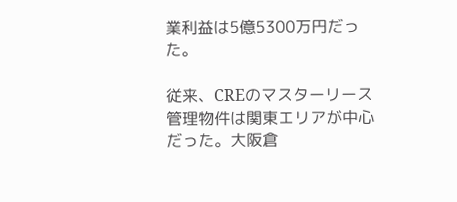業利益は5億5300万円だった。

従来、CREのマスターリース管理物件は関東エリアが中心だった。大阪倉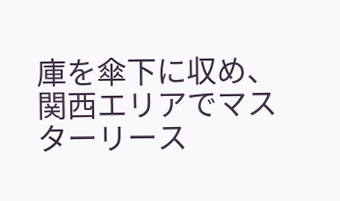庫を傘下に収め、関西エリアでマスターリース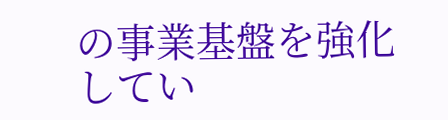の事業基盤を強化してい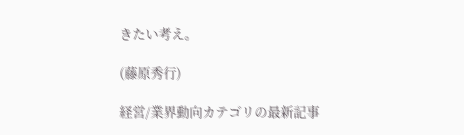きたい考え。

(藤原秀行)

経営/業界動向カテゴリの最新記事